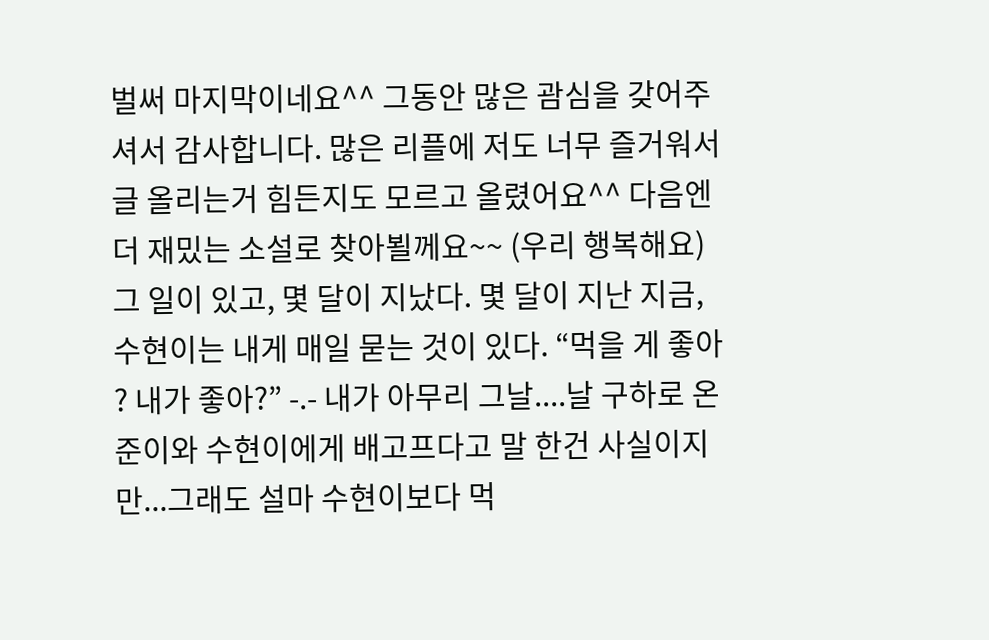벌써 마지막이네요^^ 그동안 많은 괌심을 갖어주셔서 감사합니다. 많은 리플에 저도 너무 즐거워서 글 올리는거 힘든지도 모르고 올렸어요^^ 다음엔 더 재밌는 소설로 찾아뵐께요~~ (우리 행복해요) 그 일이 있고, 몇 달이 지났다. 몇 달이 지난 지금, 수현이는 내게 매일 묻는 것이 있다. “먹을 게 좋아 ? 내가 좋아?” -.- 내가 아무리 그날....날 구하로 온 준이와 수현이에게 배고프다고 말 한건 사실이지만...그래도 설마 수현이보다 먹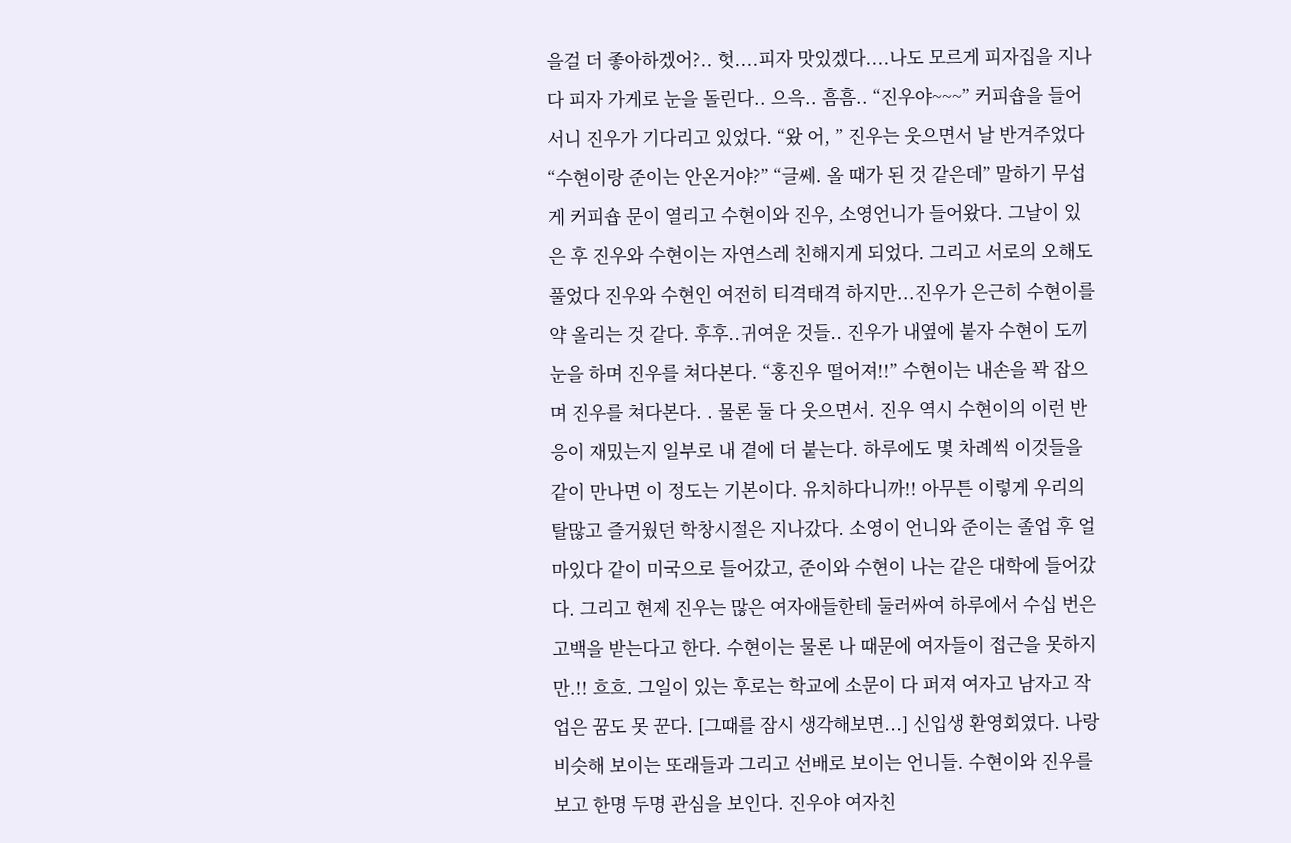을걸 더 좋아하겠어?.. 헛....피자 맛있겠다....나도 모르게 피자집을 지나다 피자 가게로 눈을 돌린다.. 으윽.. 흠흠.. “진우야~~~” 커피숍을 들어서니 진우가 기다리고 있었다. “왔 어, ” 진우는 웃으면서 날 반겨주었다 “수현이랑 준이는 안온거야?” “글쎄. 올 때가 된 것 같은데” 말하기 무섭게 커피숍 문이 열리고 수현이와 진우, 소영언니가 들어왔다. 그날이 있은 후 진우와 수현이는 자연스레 친해지게 되었다. 그리고 서로의 오해도 풀었다 진우와 수현인 여전히 티격태격 하지만...진우가 은근히 수현이를 약 올리는 것 같다. 후후..귀여운 것들.. 진우가 내옆에 붙자 수현이 도끼눈을 하며 진우를 쳐다본다. “홍진우 떨어져!!” 수현이는 내손을 꽉 잡으며 진우를 쳐다본다. . 물론 둘 다 웃으면서. 진우 역시 수현이의 이런 반응이 재밌는지 일부로 내 곁에 더 붙는다. 하루에도 몇 차례씩 이것들을 같이 만나면 이 정도는 기본이다. 유치하다니까!! 아무튼 이렇게 우리의 탈많고 즐거웠던 학창시절은 지나갔다. 소영이 언니와 준이는 졸업 후 얼마있다 같이 미국으로 들어갔고, 준이와 수현이 나는 같은 대학에 들어갔다. 그리고 현제 진우는 많은 여자애들한테 둘러싸여 하루에서 수십 번은 고백을 받는다고 한다. 수현이는 물론 나 때문에 여자들이 접근을 못하지만.!! 흐흐. 그일이 있는 후로는 학교에 소문이 다 퍼져 여자고 남자고 작업은 꿈도 못 꾼다. [그때를 잠시 생각해보면...] 신입생 환영회였다. 나랑 비슷해 보이는 또래들과 그리고 선배로 보이는 언니들. 수현이와 진우를 보고 한명 두명 관심을 보인다. 진우야 여자친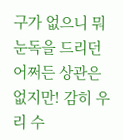구가 없으니 뭐 눈독을 드리던 어쩌든 상관은 없지만! 감히 우리 수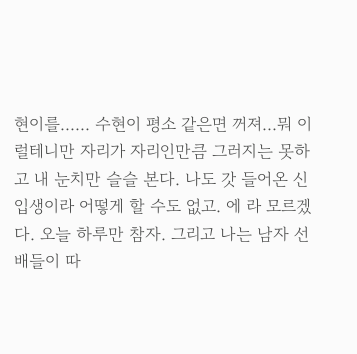현이를...... 수현이 평소 같은면 꺼져...뭐 이럴테니만 자리가 자리인만큼 그러지는 못하고 내 눈치만 슬슬 본다. 나도 갓 들어온 신입생이라 어떻게 할 수도 없고. 에 라 모르겠다. 오늘 하루만 참자. 그리고 나는 남자 선배들이 따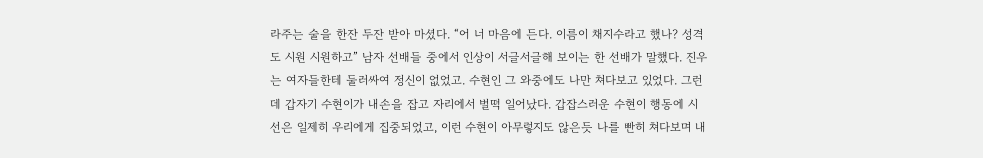라주는 술을 한잔 두잔 받아 마셨다. “어 너 마음에 든다. 이름이 채지수라고 했나? 성격도 시원 시원하고” 남자 선배들 중에서 인상이 서글서글해 보이는 한 선배가 말했다. 진우는 여자들한테 둘러싸여 정신이 없었고. 수현인 그 와중에도 나만 쳐다보고 있었다. 그런데 갑자기 수현이가 내손을 잡고 자리에서 벌떡 일어났다. 갑잡스러운 수현이 행동에 시선은 일제히 우리에게 집중되었고, 이런 수현이 아무렇지도 않은듯 나를 빤히 쳐다보며 내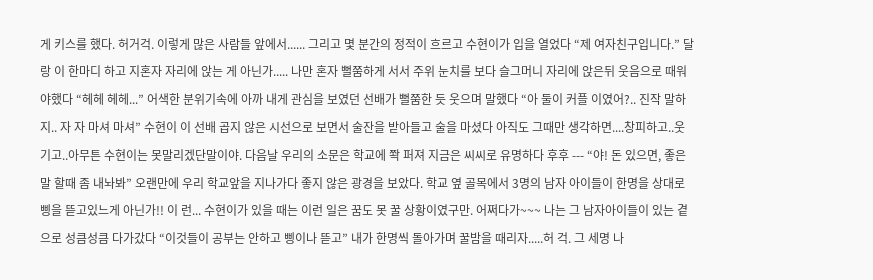게 키스를 했다. 허거걱. 이렇게 많은 사람들 앞에서...... 그리고 몇 분간의 정적이 흐르고 수현이가 입을 열었다 “제 여자친구입니다.” 달랑 이 한마디 하고 지혼자 자리에 앉는 게 아닌가..... 나만 혼자 뻘쭘하게 서서 주위 눈치를 보다 슬그머니 자리에 앉은뒤 웃음으로 때워야했다 “헤헤 헤헤...” 어색한 분위기속에 아까 내게 관심을 보였던 선배가 뻘쭘한 듯 웃으며 말했다 “아 둘이 커플 이였어?.. 진작 말하지.. 자 자 마셔 마셔” 수현이 이 선배 곱지 않은 시선으로 보면서 술잔을 받아들고 술을 마셨다 아직도 그때만 생각하면....창피하고..웃기고..아무튼 수현이는 못말리겠단말이야. 다음날 우리의 소문은 학교에 쫙 퍼져 지금은 씨씨로 유명하다 후후 --- “야! 돈 있으면, 좋은말 할때 좀 내놔봐” 오랜만에 우리 학교앞을 지나가다 좋지 않은 광경을 보았다. 학교 옆 골목에서 3명의 남자 아이들이 한명을 상대로 삥을 뜯고있느게 아닌가!! 이 런... 수현이가 있을 때는 이런 일은 꿈도 못 꿀 상황이였구만. 어쩌다가~~~ 나는 그 남자아이들이 있는 곁으로 성큼성큼 다가갔다 “이것들이 공부는 안하고 삥이나 뜯고” 내가 한명씩 돌아가며 꿀밤을 때리자.....허 걱. 그 세명 나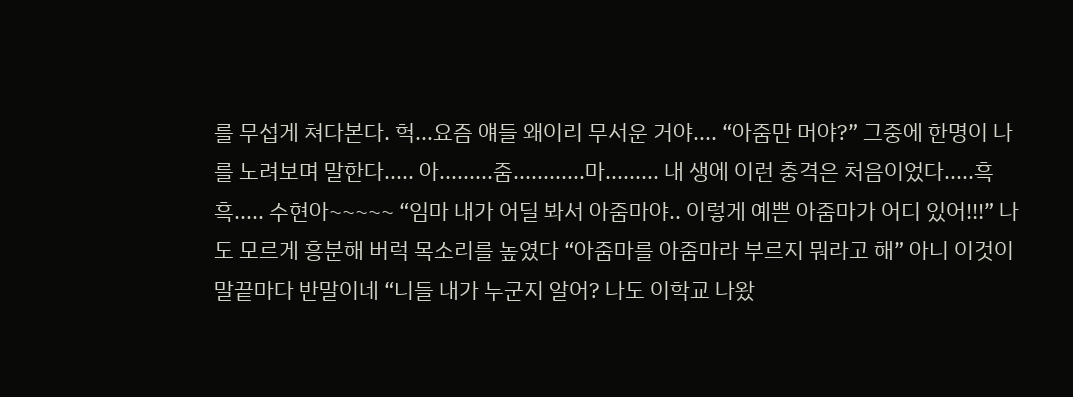를 무섭게 쳐다본다. 헉...요즘 얘들 왜이리 무서운 거야.... “아줌만 머야?” 그중에 한명이 나를 노려보며 말한다..... 아.........줌............마......... 내 생에 이런 충격은 처음이었다.....흑흑..... 수현아~~~~~ “임마 내가 어딜 봐서 아줌마야.. 이렇게 예쁜 아줌마가 어디 있어!!!” 나도 모르게 흥분해 버럭 목소리를 높였다 “아줌마를 아줌마라 부르지 뭐라고 해” 아니 이것이 말끝마다 반말이네 “니들 내가 누군지 알어? 나도 이학교 나왔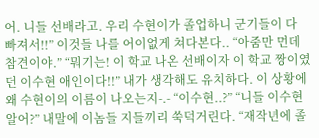어. 니들 선배라고. 우리 수현이가 졸업하니 군기들이 다 빠져서!!” 이것들 나를 어이없게 쳐다본다.. “아줌만 먼데 참견이야.” “뭐기는! 이 학교 나온 선배이자 이 학교 짱이였던 이수현 애인이다!!” 내가 생각해도 유치하다. 이 상황에 왜 수현이의 이름이 나오는지-.- “이수현..?” “니들 이수현알어?” 내말에 이놈들 지들끼리 쑥덕거린다. “재작년에 졸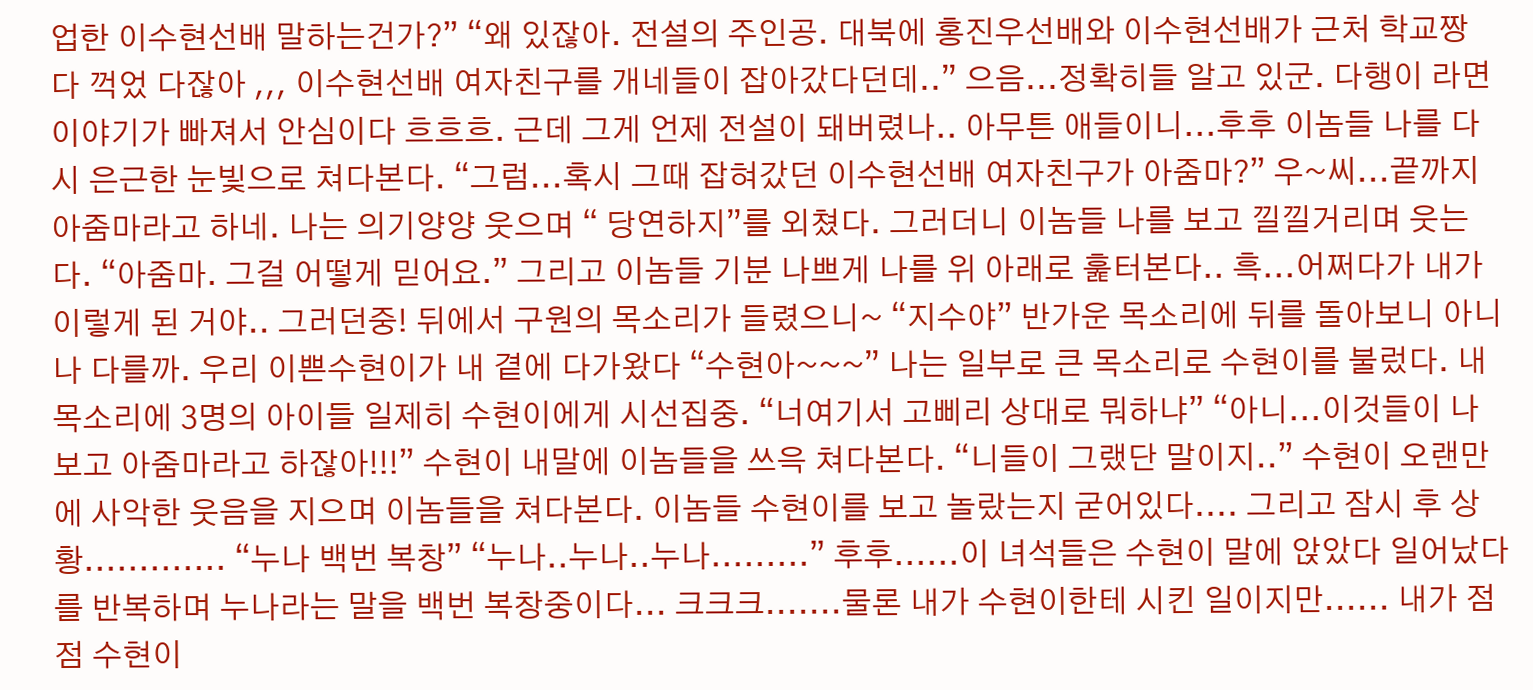업한 이수현선배 말하는건가?” “왜 있잖아. 전설의 주인공. 대북에 홍진우선배와 이수현선배가 근처 학교짱 다 꺽었 다잖아 ,,, 이수현선배 여자친구를 개네들이 잡아갔다던데..” 으음...정확히들 알고 있군. 다행이 라면이야기가 빠져서 안심이다 흐흐흐. 근데 그게 언제 전설이 돼버렸나.. 아무튼 애들이니...후후 이놈들 나를 다시 은근한 눈빛으로 쳐다본다. “그럼...혹시 그때 잡혀갔던 이수현선배 여자친구가 아줌마?” 우~씨...끝까지 아줌마라고 하네. 나는 의기양양 웃으며 “ 당연하지”를 외쳤다. 그러더니 이놈들 나를 보고 낄낄거리며 웃는다. “아줌마. 그걸 어떻게 믿어요.” 그리고 이놈들 기분 나쁘게 나를 위 아래로 훑터본다.. 흑...어쩌다가 내가 이렇게 된 거야.. 그러던중! 뒤에서 구원의 목소리가 들렸으니~ “지수야” 반가운 목소리에 뒤를 돌아보니 아니나 다를까. 우리 이쁜수현이가 내 곁에 다가왔다 “수현아~~~” 나는 일부로 큰 목소리로 수현이를 불렀다. 내 목소리에 3명의 아이들 일제히 수현이에게 시선집중. “너여기서 고삐리 상대로 뭐하냐” “아니...이것들이 나보고 아줌마라고 하잖아!!!” 수현이 내말에 이놈들을 쓰윽 쳐다본다. “니들이 그랬단 말이지..” 수현이 오랜만에 사악한 웃음을 지으며 이놈들을 쳐다본다. 이놈들 수현이를 보고 놀랐는지 굳어있다.... 그리고 잠시 후 상황............. “누나 백번 복창” “누나..누나..누나.........” 후후......이 녀석들은 수현이 말에 앉았다 일어났다를 반복하며 누나라는 말을 백번 복창중이다... 크크크.......물론 내가 수현이한테 시킨 일이지만...... 내가 점점 수현이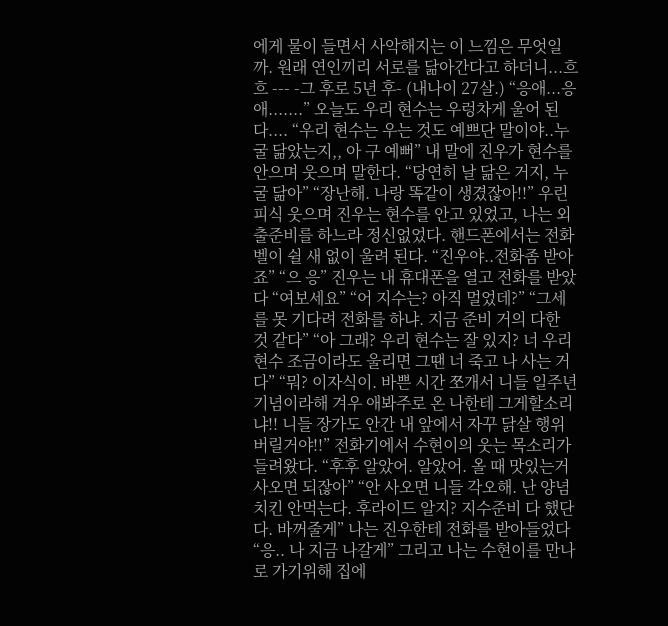에게 물이 들면서 사악해지는 이 느낌은 무엇일까. 원래 연인끼리 서로를 닮아간다고 하더니...흐흐 --- -그 후로 5년 후- (내나이 27살.) “응애...응애.......” 오늘도 우리 현수는 우렁차게 울어 된다.... “우리 현수는 우는 것도 예쁘단 말이야..누굴 닮았는지,, 아 구 예뻐” 내 말에 진우가 현수를 안으며 웃으며 말한다. “당연히 날 닮은 거지, 누굴 닮아” “장난해. 나랑 똑같이 생겼잖아!!” 우린 피식 웃으며 진우는 현수를 안고 있었고, 나는 외출준비를 하느라 정신없었다. 핸드폰에서는 전화벨이 쉴 새 없이 울려 된다. “진우야..전화좀 받아죠” “으 응” 진우는 내 휴대폰을 열고 전화를 받았다 “여보세요” “어 지수는? 아직 멀었데?” “그세를 못 기다려 전화를 하냐. 지금 준비 거의 다한 것 같다” “아 그래? 우리 현수는 잘 있지? 너 우리현수 조금이라도 울리면 그땐 너 죽고 나 사는 거다” “뭐? 이자식이. 바쁜 시간 쪼개서 니들 일주년 기념이라해 겨우 애봐주로 온 나한테 그게할소리냐!! 니들 장가도 안간 내 앞에서 자꾸 닭살 행위 버릴거야!!” 전화기에서 수현이의 웃는 목소리가 들려왔다. “후후 알았어. 알았어. 올 때 맛있는거 사오면 되잖아” “안 사오면 니들 각오해. 난 양념치킨 안먹는다. 후라이드 알지? 지수준비 다 했단다. 바꺼줄게” 나는 진우한테 전화를 받아들었다 “응.. 나 지금 나갈게” 그리고 나는 수현이를 만나로 가기위해 집에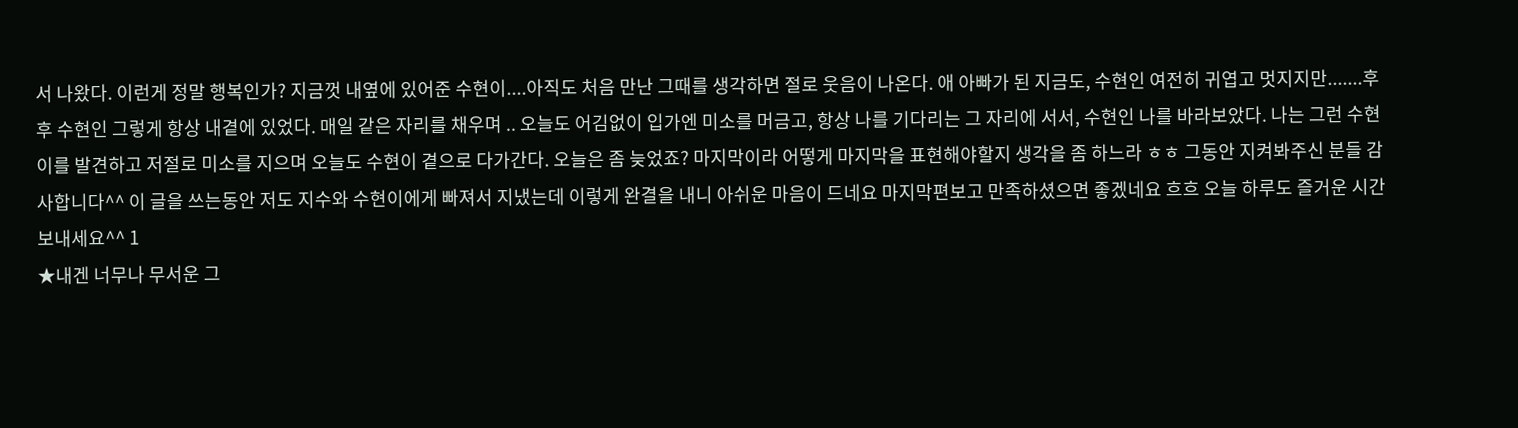서 나왔다. 이런게 정말 행복인가? 지금껏 내옆에 있어준 수현이....아직도 처음 만난 그때를 생각하면 절로 웃음이 나온다. 애 아빠가 된 지금도, 수현인 여전히 귀엽고 멋지지만.......후후 수현인 그렇게 항상 내곁에 있었다. 매일 같은 자리를 채우며 .. 오늘도 어김없이 입가엔 미소를 머금고, 항상 나를 기다리는 그 자리에 서서, 수현인 나를 바라보았다. 나는 그런 수현이를 발견하고 저절로 미소를 지으며 오늘도 수현이 곁으로 다가간다. 오늘은 좀 늦었죠? 마지막이라 어떻게 마지막을 표현해야할지 생각을 좀 하느라 ㅎㅎ 그동안 지켜봐주신 분들 감사합니다^^ 이 글을 쓰는동안 저도 지수와 수현이에게 빠져서 지냈는데 이렇게 완결을 내니 아쉬운 마음이 드네요 마지막편보고 만족하셨으면 좋겠네요 흐흐 오늘 하루도 즐거운 시간 보내세요^^ 1
★내겐 너무나 무서운 그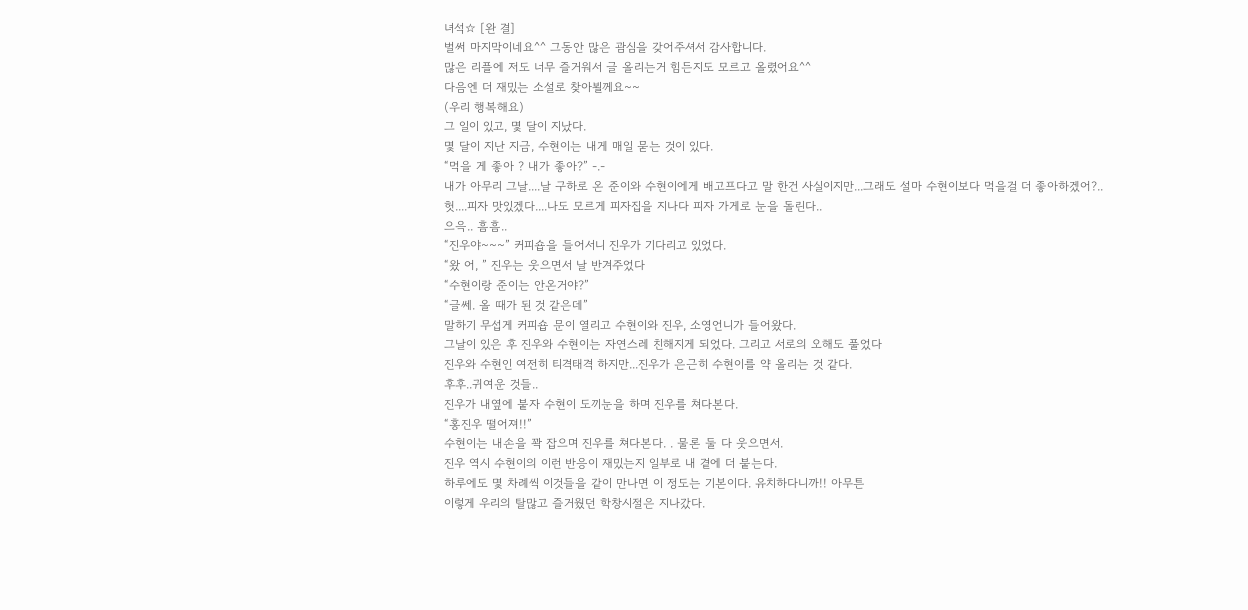녀석☆ [완 결]
벌써 마지막이네요^^ 그동안 많은 괌심을 갖어주셔서 감사합니다.
많은 리플에 저도 너무 즐거워서 글 올리는거 힘든지도 모르고 올렸어요^^
다음엔 더 재밌는 소설로 찾아뵐께요~~
(우리 행복해요)
그 일이 있고, 몇 달이 지났다.
몇 달이 지난 지금, 수현이는 내게 매일 묻는 것이 있다.
“먹을 게 좋아 ? 내가 좋아?” -.-
내가 아무리 그날....날 구하로 온 준이와 수현이에게 배고프다고 말 한건 사실이지만...그래도 설마 수현이보다 먹을걸 더 좋아하겠어?..
헛....피자 맛있겠다....나도 모르게 피자집을 지나다 피자 가게로 눈을 돌린다..
으윽.. 흠흠..
“진우야~~~” 커피숍을 들어서니 진우가 기다리고 있었다.
“왔 어, ” 진우는 웃으면서 날 반겨주었다
“수현이랑 준이는 안온거야?”
“글쎄. 올 때가 된 것 같은데”
말하기 무섭게 커피숍 문이 열리고 수현이와 진우, 소영언니가 들어왔다.
그날이 있은 후 진우와 수현이는 자연스레 친해지게 되었다. 그리고 서로의 오해도 풀었다
진우와 수현인 여전히 티격태격 하지만...진우가 은근히 수현이를 약 올리는 것 같다.
후후..귀여운 것들..
진우가 내옆에 붙자 수현이 도끼눈을 하며 진우를 쳐다본다.
“홍진우 떨어져!!”
수현이는 내손을 꽉 잡으며 진우를 쳐다본다. . 물론 둘 다 웃으면서.
진우 역시 수현이의 이런 반응이 재밌는지 일부로 내 곁에 더 붙는다.
하루에도 몇 차례씩 이것들을 같이 만나면 이 정도는 기본이다. 유치하다니까!! 아무튼
이렇게 우리의 탈많고 즐거웠던 학창시절은 지나갔다.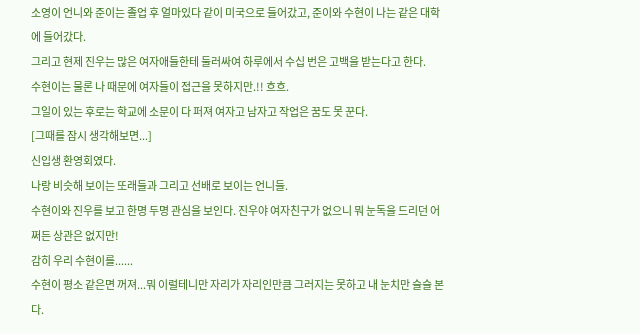소영이 언니와 준이는 졸업 후 얼마있다 같이 미국으로 들어갔고, 준이와 수현이 나는 같은 대학에 들어갔다.
그리고 현제 진우는 많은 여자애들한테 둘러싸여 하루에서 수십 번은 고백을 받는다고 한다.
수현이는 물론 나 때문에 여자들이 접근을 못하지만.!! 흐흐.
그일이 있는 후로는 학교에 소문이 다 퍼져 여자고 남자고 작업은 꿈도 못 꾼다.
[그때를 잠시 생각해보면...]
신입생 환영회였다.
나랑 비슷해 보이는 또래들과 그리고 선배로 보이는 언니들.
수현이와 진우를 보고 한명 두명 관심을 보인다. 진우야 여자친구가 없으니 뭐 눈독을 드리던 어쩌든 상관은 없지만!
감히 우리 수현이를......
수현이 평소 같은면 꺼져...뭐 이럴테니만 자리가 자리인만큼 그러지는 못하고 내 눈치만 슬슬 본다.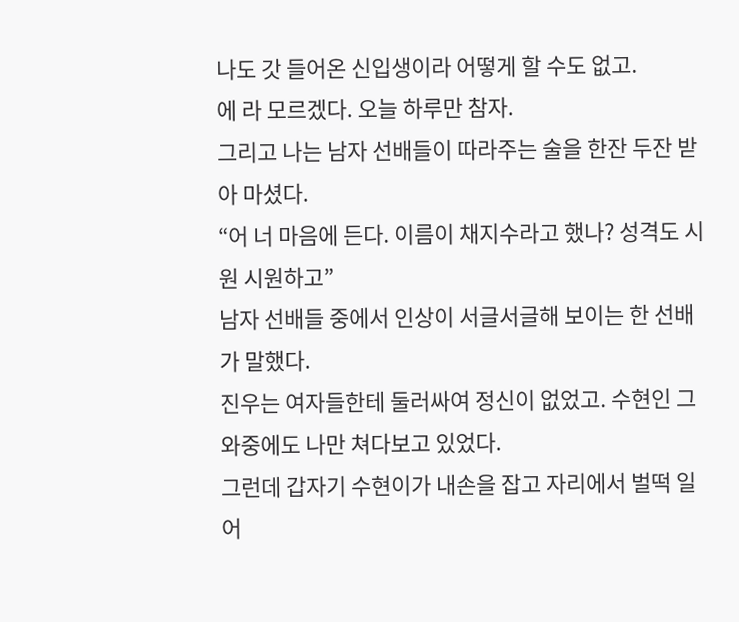나도 갓 들어온 신입생이라 어떻게 할 수도 없고.
에 라 모르겠다. 오늘 하루만 참자.
그리고 나는 남자 선배들이 따라주는 술을 한잔 두잔 받아 마셨다.
“어 너 마음에 든다. 이름이 채지수라고 했나? 성격도 시원 시원하고”
남자 선배들 중에서 인상이 서글서글해 보이는 한 선배가 말했다.
진우는 여자들한테 둘러싸여 정신이 없었고. 수현인 그 와중에도 나만 쳐다보고 있었다.
그런데 갑자기 수현이가 내손을 잡고 자리에서 벌떡 일어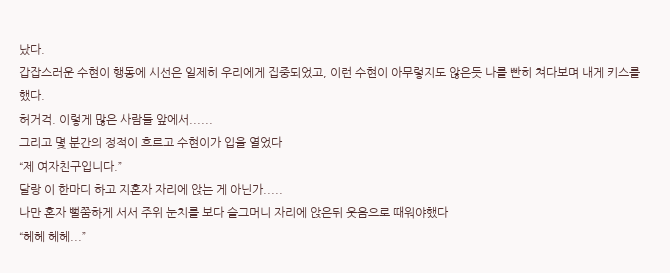났다.
갑잡스러운 수현이 행동에 시선은 일제히 우리에게 집중되었고, 이런 수현이 아무렇지도 않은듯 나를 빤히 쳐다보며 내게 키스를 했다.
허거걱. 이렇게 많은 사람들 앞에서......
그리고 몇 분간의 정적이 흐르고 수현이가 입을 열었다
“제 여자친구입니다.”
달랑 이 한마디 하고 지혼자 자리에 앉는 게 아닌가.....
나만 혼자 뻘쭘하게 서서 주위 눈치를 보다 슬그머니 자리에 앉은뒤 웃음으로 때워야했다
“헤헤 헤헤...”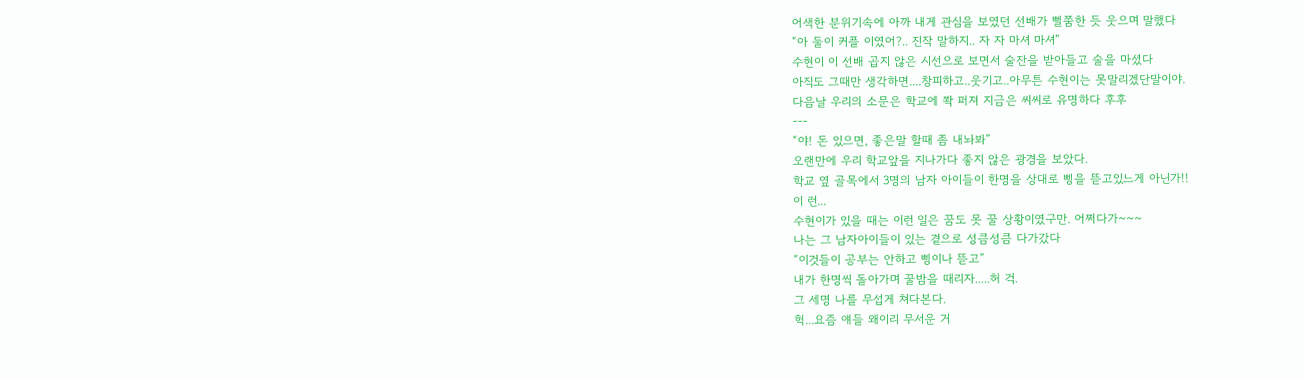어색한 분위기속에 아까 내게 관심을 보였던 선배가 뻘쭘한 듯 웃으며 말했다
“아 둘이 커플 이였어?.. 진작 말하지.. 자 자 마셔 마셔”
수현이 이 선배 곱지 않은 시선으로 보면서 술잔을 받아들고 술을 마셨다
아직도 그때만 생각하면....창피하고..웃기고..아무튼 수현이는 못말리겠단말이야.
다음날 우리의 소문은 학교에 쫙 퍼져 지금은 씨씨로 유명하다 후후
---
“야! 돈 있으면, 좋은말 할때 좀 내놔봐”
오랜만에 우리 학교앞을 지나가다 좋지 않은 광경을 보았다.
학교 옆 골목에서 3명의 남자 아이들이 한명을 상대로 삥을 뜯고있느게 아닌가!!
이 런...
수현이가 있을 때는 이런 일은 꿈도 못 꿀 상황이였구만. 어쩌다가~~~
나는 그 남자아이들이 있는 곁으로 성큼성큼 다가갔다
“이것들이 공부는 안하고 삥이나 뜯고”
내가 한명씩 돌아가며 꿀밤을 때리자.....허 걱.
그 세명 나를 무섭게 쳐다본다.
헉...요즘 얘들 왜이리 무서운 거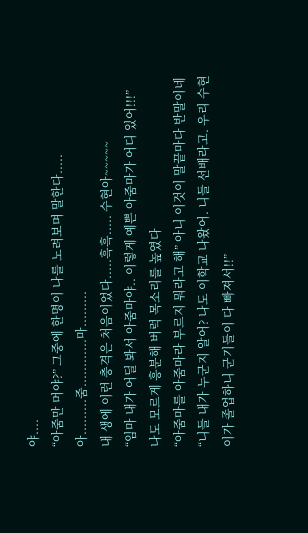야....
“아줌만 머야?” 그중에 한명이 나를 노려보며 말한다.....
아.........줌............마.........
내 생에 이런 충격은 처음이었다.....흑흑..... 수현아~~~~~
“임마 내가 어딜 봐서 아줌마야.. 이렇게 예쁜 아줌마가 어디 있어!!!”
나도 모르게 흥분해 버럭 목소리를 높였다
“아줌마를 아줌마라 부르지 뭐라고 해” 아니 이것이 말끝마다 반말이네
“니들 내가 누군지 알어? 나도 이학교 나왔어. 니들 선배라고. 우리 수현이가 졸업하니 군기들이 다 빠져서!!”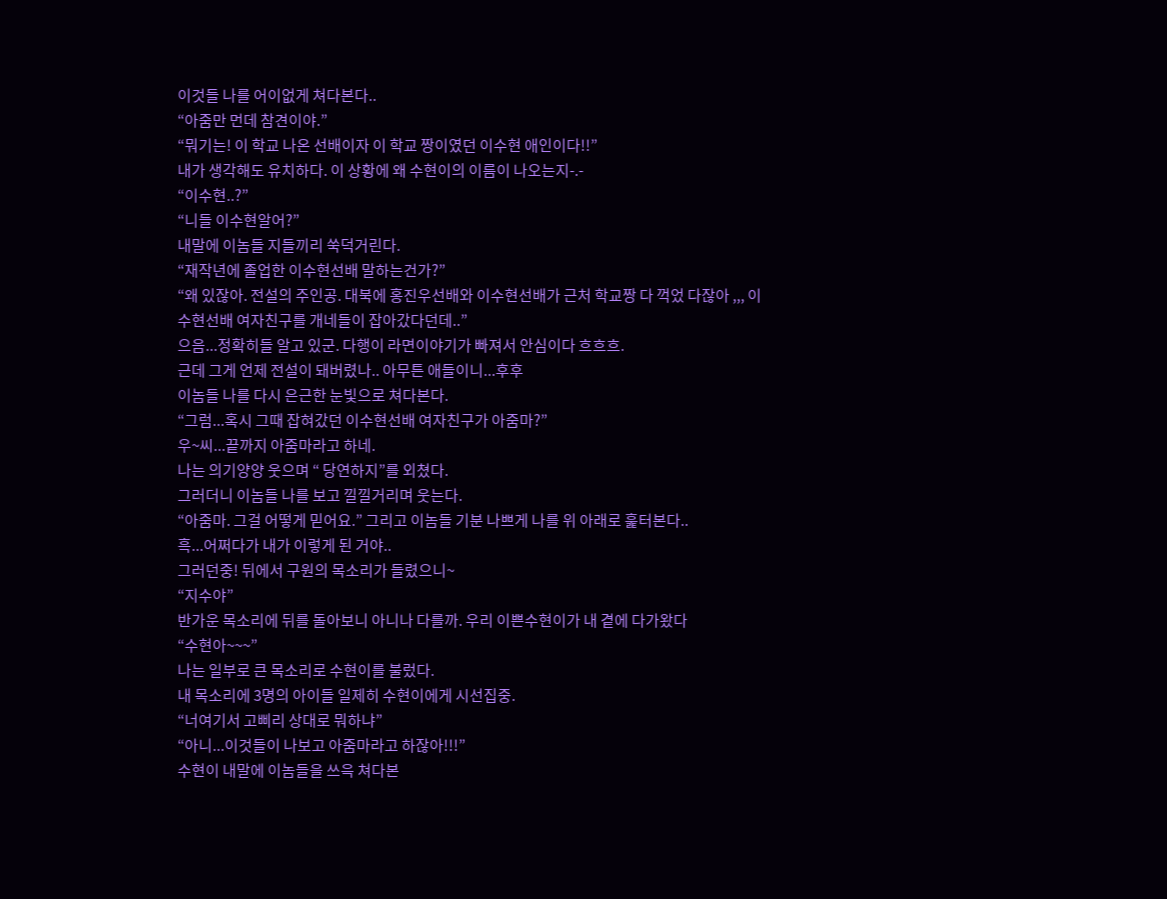이것들 나를 어이없게 쳐다본다..
“아줌만 먼데 참견이야.”
“뭐기는! 이 학교 나온 선배이자 이 학교 짱이였던 이수현 애인이다!!”
내가 생각해도 유치하다. 이 상황에 왜 수현이의 이름이 나오는지-.-
“이수현..?”
“니들 이수현알어?”
내말에 이놈들 지들끼리 쑥덕거린다.
“재작년에 졸업한 이수현선배 말하는건가?”
“왜 있잖아. 전설의 주인공. 대북에 홍진우선배와 이수현선배가 근처 학교짱 다 꺽었 다잖아 ,,, 이수현선배 여자친구를 개네들이 잡아갔다던데..”
으음...정확히들 알고 있군. 다행이 라면이야기가 빠져서 안심이다 흐흐흐.
근데 그게 언제 전설이 돼버렸나.. 아무튼 애들이니...후후
이놈들 나를 다시 은근한 눈빛으로 쳐다본다.
“그럼...혹시 그때 잡혀갔던 이수현선배 여자친구가 아줌마?”
우~씨...끝까지 아줌마라고 하네.
나는 의기양양 웃으며 “ 당연하지”를 외쳤다.
그러더니 이놈들 나를 보고 낄낄거리며 웃는다.
“아줌마. 그걸 어떻게 믿어요.” 그리고 이놈들 기분 나쁘게 나를 위 아래로 훑터본다..
흑...어쩌다가 내가 이렇게 된 거야..
그러던중! 뒤에서 구원의 목소리가 들렸으니~
“지수야”
반가운 목소리에 뒤를 돌아보니 아니나 다를까. 우리 이쁜수현이가 내 곁에 다가왔다
“수현아~~~”
나는 일부로 큰 목소리로 수현이를 불렀다.
내 목소리에 3명의 아이들 일제히 수현이에게 시선집중.
“너여기서 고삐리 상대로 뭐하냐”
“아니...이것들이 나보고 아줌마라고 하잖아!!!”
수현이 내말에 이놈들을 쓰윽 쳐다본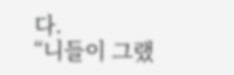다.
“니들이 그랬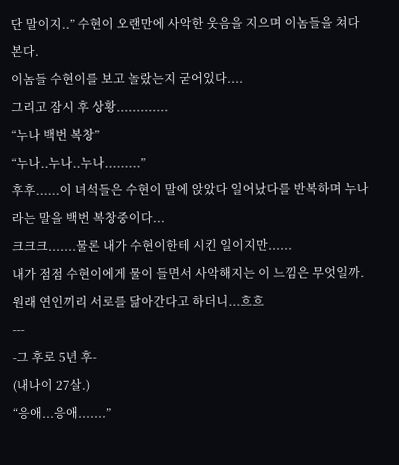단 말이지..” 수현이 오랜만에 사악한 웃음을 지으며 이놈들을 쳐다본다.
이놈들 수현이를 보고 놀랐는지 굳어있다....
그리고 잠시 후 상황.............
“누나 백번 복창”
“누나..누나..누나.........”
후후......이 녀석들은 수현이 말에 앉았다 일어났다를 반복하며 누나라는 말을 백번 복창중이다...
크크크.......물론 내가 수현이한테 시킨 일이지만......
내가 점점 수현이에게 물이 들면서 사악해지는 이 느낌은 무엇일까.
원래 연인끼리 서로를 닮아간다고 하더니...흐흐
---
-그 후로 5년 후-
(내나이 27살.)
“응애...응애.......”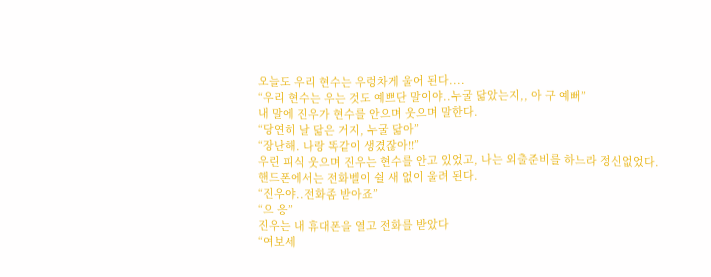오늘도 우리 현수는 우렁차게 울어 된다....
“우리 현수는 우는 것도 예쁘단 말이야..누굴 닮았는지,, 아 구 예뻐”
내 말에 진우가 현수를 안으며 웃으며 말한다.
“당연히 날 닮은 거지, 누굴 닮아”
“장난해. 나랑 똑같이 생겼잖아!!”
우린 피식 웃으며 진우는 현수를 안고 있었고, 나는 외출준비를 하느라 정신없었다.
핸드폰에서는 전화벨이 쉴 새 없이 울려 된다.
“진우야..전화좀 받아죠”
“으 응”
진우는 내 휴대폰을 열고 전화를 받았다
“여보세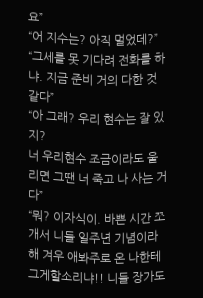요”
“어 지수는? 아직 멀었데?”
“그세를 못 기다려 전화를 하냐. 지금 준비 거의 다한 것 같다”
“아 그래? 우리 현수는 잘 있지?
너 우리현수 조금이라도 울리면 그땐 너 죽고 나 사는 거다”
“뭐? 이자식이. 바쁜 시간 쪼개서 니들 일주년 기념이라해 겨우 애봐주로 온 나한테 그게할소리냐!! 니들 장가도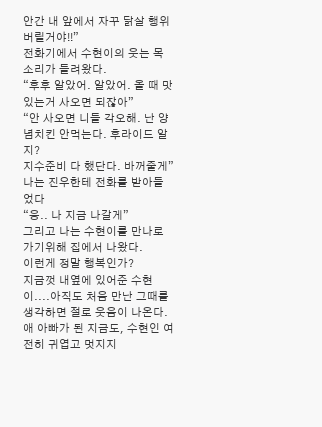안간 내 앞에서 자꾸 닭살 행위 버릴거야!!”
전화기에서 수현이의 웃는 목소리가 들려왔다.
“후후 알았어. 알았어. 올 때 맛있는거 사오면 되잖아”
“안 사오면 니들 각오해. 난 양념치킨 안먹는다. 후라이드 알지?
지수준비 다 했단다. 바꺼줄게”
나는 진우한테 전화를 받아들었다
“응.. 나 지금 나갈게”
그리고 나는 수현이를 만나로 가기위해 집에서 나왔다.
이런게 정말 행복인가?
지금껏 내옆에 있어준 수현이....아직도 처음 만난 그때를 생각하면 절로 웃음이 나온다.
애 아빠가 된 지금도, 수현인 여전히 귀엽고 멋지지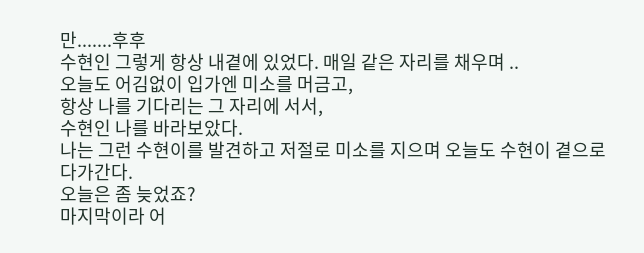만.......후후
수현인 그렇게 항상 내곁에 있었다. 매일 같은 자리를 채우며 ..
오늘도 어김없이 입가엔 미소를 머금고,
항상 나를 기다리는 그 자리에 서서,
수현인 나를 바라보았다.
나는 그런 수현이를 발견하고 저절로 미소를 지으며 오늘도 수현이 곁으로 다가간다.
오늘은 좀 늦었죠?
마지막이라 어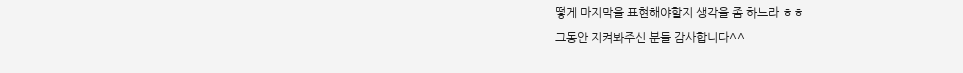떻게 마지막을 표현해야할지 생각을 좀 하느라 ㅎㅎ
그동안 지켜봐주신 분들 감사합니다^^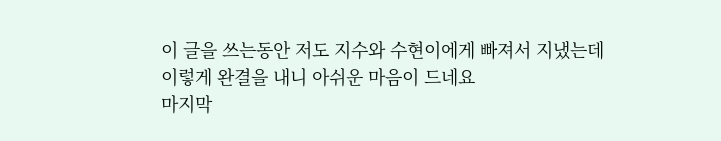이 글을 쓰는동안 저도 지수와 수현이에게 빠져서 지냈는데
이렇게 완결을 내니 아쉬운 마음이 드네요
마지막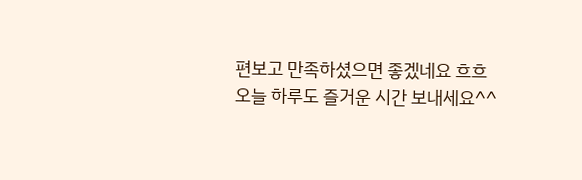편보고 만족하셨으면 좋겠네요 흐흐
오늘 하루도 즐거운 시간 보내세요^^